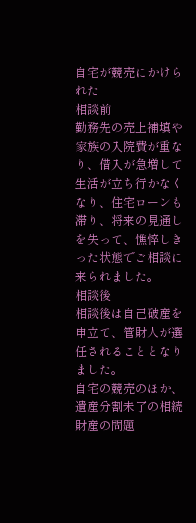自宅が競売にかけられた
相談前
勤務先の売上補填や家族の入院費が重なり、借入が急増して生活が立ち行かなくなり、住宅ローンも滞り、将来の見通しを失って、憔悴しきった状態でご相談に来られました。
相談後
相談後は自己破産を申立て、管財人が選任されることとなりました。
自宅の競売のほか、遺産分割未了の相続財産の問題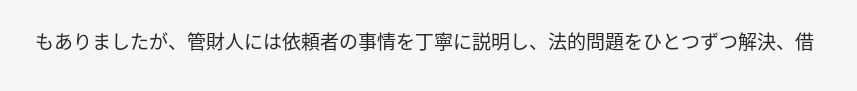もありましたが、管財人には依頼者の事情を丁寧に説明し、法的問題をひとつずつ解決、借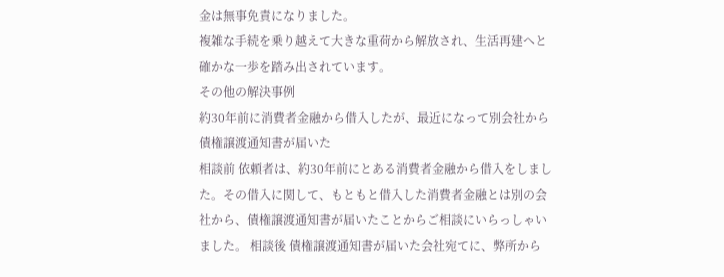金は無事免責になりました。
複雑な手続を乗り越えて大きな重荷から解放され、生活再建へと確かな一歩を踏み出されています。
その他の解決事例
約30年前に消費者金融から借入したが、最近になって別会社から債権譲渡通知書が届いた
相談前 依頼者は、約30年前にとある消費者金融から借入をしました。その借入に関して、もともと借入した消費者金融とは別の会社から、債権譲渡通知書が届いたことからご相談にいらっしゃいました。 相談後 債権譲渡通知書が届いた会社宛てに、弊所から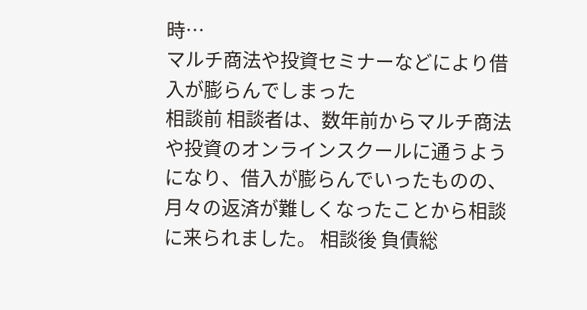時…
マルチ商法や投資セミナーなどにより借入が膨らんでしまった
相談前 相談者は、数年前からマルチ商法や投資のオンラインスクールに通うようになり、借入が膨らんでいったものの、月々の返済が難しくなったことから相談に来られました。 相談後 負債総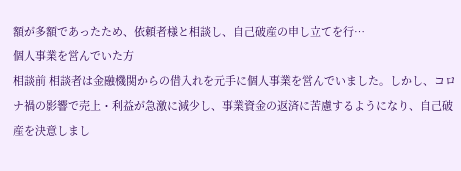額が多額であったため、依頼者様と相談し、自己破産の申し立てを行…
個人事業を営んでいた方
相談前 相談者は金融機関からの借入れを元手に個人事業を営んでいました。しかし、コロナ禍の影響で売上・利益が急激に減少し、事業資金の返済に苦慮するようになり、自己破産を決意しまし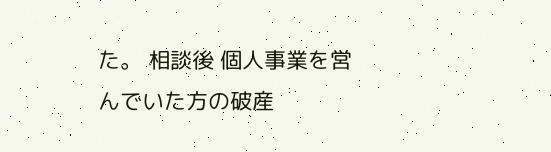た。 相談後 個人事業を営んでいた方の破産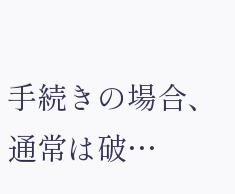手続きの場合、通常は破…